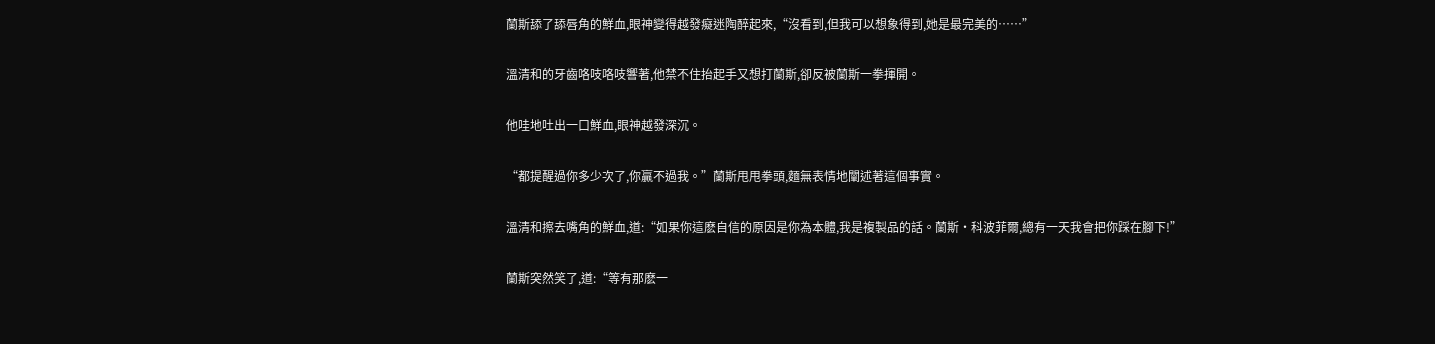蘭斯舔了舔唇角的鮮血,眼神變得越發癡迷陶醉起來,“沒看到,但我可以想象得到,她是最完美的……”

溫清和的牙齒咯吱咯吱響著,他禁不住抬起手又想打蘭斯,卻反被蘭斯一拳揮開。

他哇地吐出一口鮮血,眼神越發深沉。

“都提醒過你多少次了,你贏不過我。”蘭斯甩甩拳頭,麵無表情地闡述著這個事實。

溫清和擦去嘴角的鮮血,道:“如果你這麽自信的原因是你為本體,我是複製品的話。蘭斯·科波菲爾,總有一天我會把你踩在腳下!”

蘭斯突然笑了,道:“等有那麽一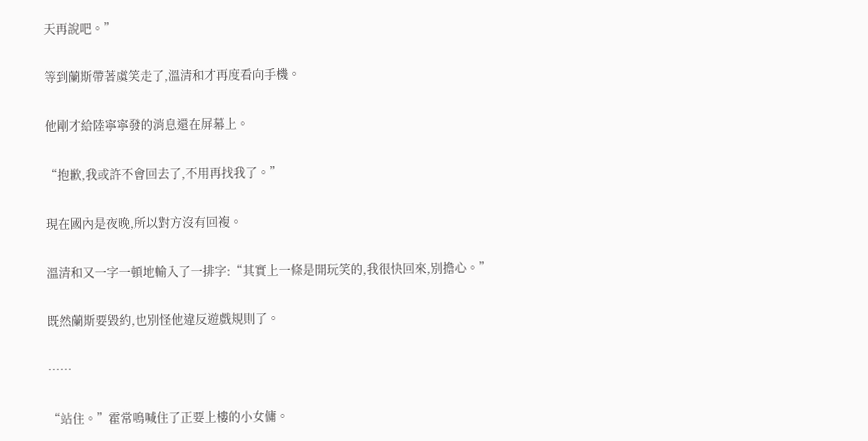天再說吧。”

等到蘭斯帶著虞笑走了,溫清和才再度看向手機。

他剛才給陸寧寧發的消息還在屏幕上。

“抱歉,我或許不會回去了,不用再找我了。”

現在國內是夜晚,所以對方沒有回複。

溫清和又一字一頓地輸入了一排字:“其實上一條是開玩笑的,我很快回來,別擔心。”

既然蘭斯要毀約,也別怪他違反遊戲規則了。

……

“站住。”霍常鳴喊住了正要上樓的小女傭。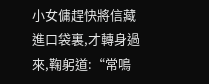小女傭趕快將信藏進口袋裏,才轉身過來,鞠躬道:“常鳴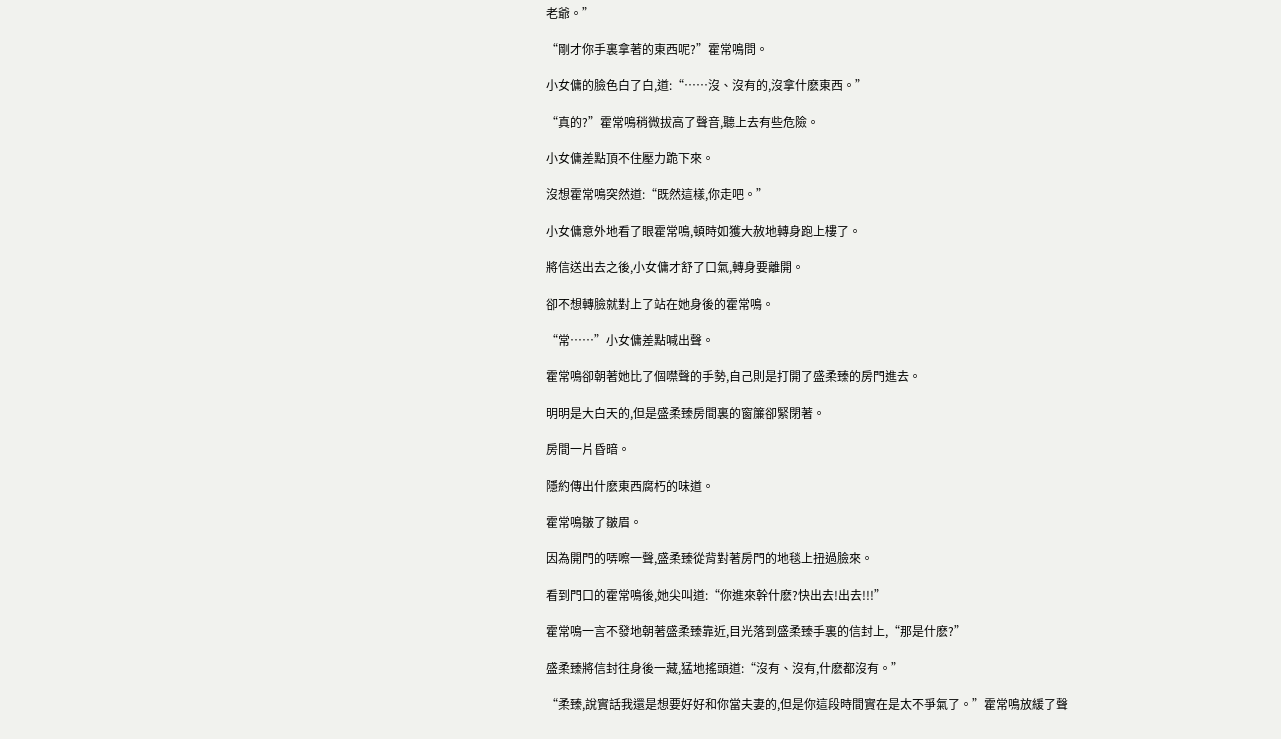老爺。”

“剛才你手裏拿著的東西呢?”霍常鳴問。

小女傭的臉色白了白,道:“……沒、沒有的,沒拿什麽東西。”

“真的?”霍常鳴稍微拔高了聲音,聽上去有些危險。

小女傭差點頂不住壓力跪下來。

沒想霍常鳴突然道:“既然這樣,你走吧。”

小女傭意外地看了眼霍常鳴,頓時如獲大赦地轉身跑上樓了。

將信送出去之後,小女傭才舒了口氣,轉身要離開。

卻不想轉臉就對上了站在她身後的霍常鳴。

“常……”小女傭差點喊出聲。

霍常鳴卻朝著她比了個噤聲的手勢,自己則是打開了盛柔臻的房門進去。

明明是大白天的,但是盛柔臻房間裏的窗簾卻緊閉著。

房間一片昏暗。

隱約傳出什麽東西腐朽的味道。

霍常鳴皺了皺眉。

因為開門的哢嚓一聲,盛柔臻從背對著房門的地毯上扭過臉來。

看到門口的霍常鳴後,她尖叫道:“你進來幹什麽?快出去!出去!!!”

霍常鳴一言不發地朝著盛柔臻靠近,目光落到盛柔臻手裏的信封上,“那是什麽?”

盛柔臻將信封往身後一藏,猛地搖頭道:“沒有、沒有,什麽都沒有。”

“柔臻,說實話我還是想要好好和你當夫妻的,但是你這段時間實在是太不爭氣了。”霍常鳴放緩了聲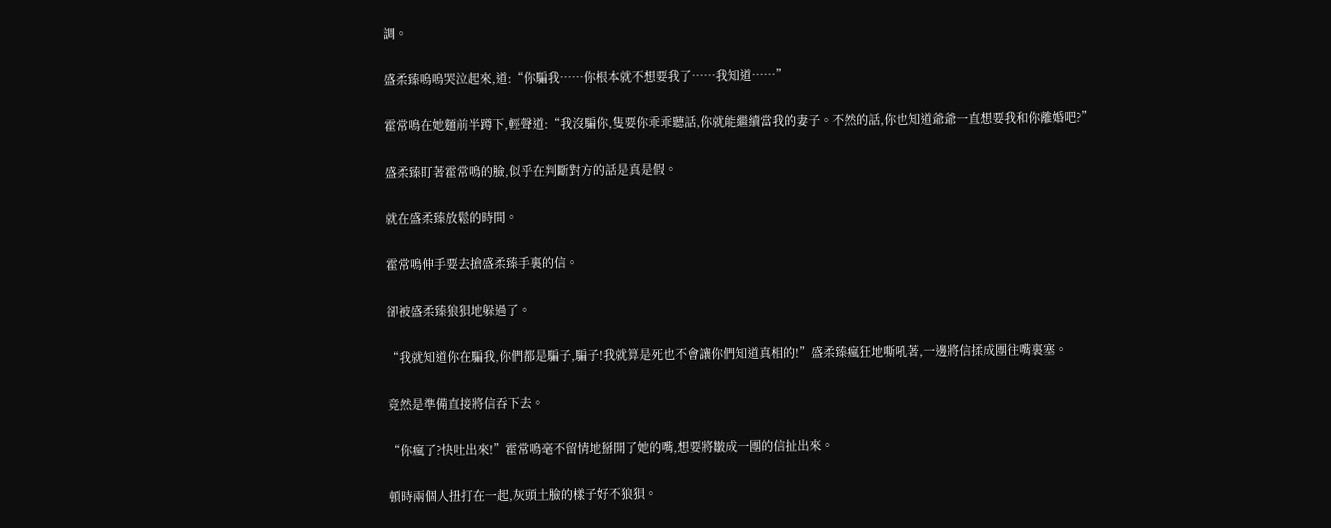調。

盛柔臻嗚嗚哭泣起來,道:“你騙我……你根本就不想要我了……我知道……”

霍常鳴在她麵前半蹲下,輕聲道:“我沒騙你,隻要你乖乖聽話,你就能繼續當我的妻子。不然的話,你也知道爺爺一直想要我和你離婚吧?”

盛柔臻盯著霍常鳴的臉,似乎在判斷對方的話是真是假。

就在盛柔臻放鬆的時間。

霍常鳴伸手要去搶盛柔臻手裏的信。

卻被盛柔臻狼狽地躲過了。

“我就知道你在騙我,你們都是騙子,騙子!我就算是死也不會讓你們知道真相的!”盛柔臻瘋狂地嘶吼著,一邊將信揉成團往嘴裏塞。

竟然是準備直接將信吞下去。

“你瘋了?快吐出來!”霍常鳴毫不留情地掰開了她的嘴,想要將皺成一團的信扯出來。

頓時兩個人扭打在一起,灰頭土臉的樣子好不狼狽。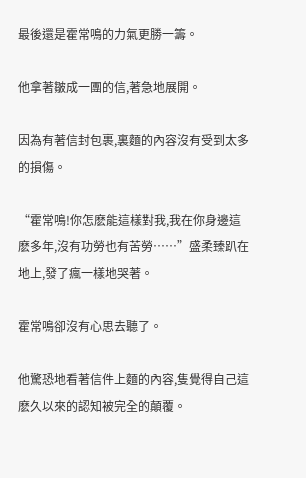最後還是霍常鳴的力氣更勝一籌。

他拿著皺成一團的信,著急地展開。

因為有著信封包裹,裏麵的內容沒有受到太多的損傷。

“霍常鳴!你怎麽能這樣對我,我在你身邊這麽多年,沒有功勞也有苦勞……”盛柔臻趴在地上,發了瘋一樣地哭著。

霍常鳴卻沒有心思去聽了。

他驚恐地看著信件上麵的內容,隻覺得自己這麽久以來的認知被完全的顛覆。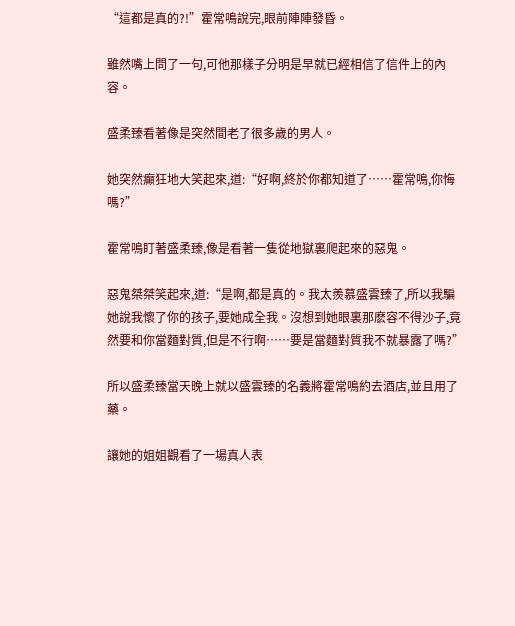“這都是真的?!”霍常鳴說完,眼前陣陣發昏。

雖然嘴上問了一句,可他那樣子分明是早就已經相信了信件上的內容。

盛柔臻看著像是突然間老了很多歲的男人。

她突然癲狂地大笑起來,道:“好啊,終於你都知道了……霍常鳴,你悔嗎?”

霍常鳴盯著盛柔臻,像是看著一隻從地獄裏爬起來的惡鬼。

惡鬼桀桀笑起來,道:“是啊,都是真的。我太羨慕盛雲臻了,所以我騙她說我懷了你的孩子,要她成全我。沒想到她眼裏那麽容不得沙子,竟然要和你當麵對質,但是不行啊……要是當麵對質我不就暴露了嗎?”

所以盛柔臻當天晚上就以盛雲臻的名義將霍常鳴約去酒店,並且用了藥。

讓她的姐姐觀看了一場真人表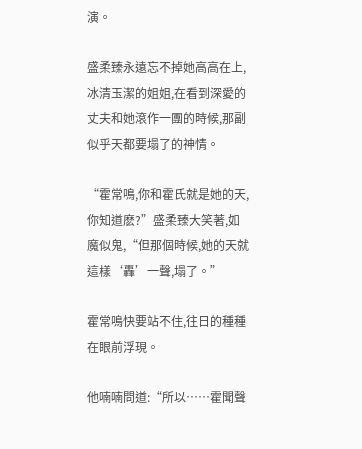演。

盛柔臻永遠忘不掉她高高在上,冰清玉潔的姐姐,在看到深愛的丈夫和她滾作一團的時候,那副似乎天都要塌了的神情。

“霍常鳴,你和霍氏就是她的天,你知道麽?”盛柔臻大笑著,如魔似鬼,“但那個時候,她的天就這樣‘轟’一聲,塌了。”

霍常鳴快要站不住,往日的種種在眼前浮現。

他喃喃問道:“所以……霍聞聲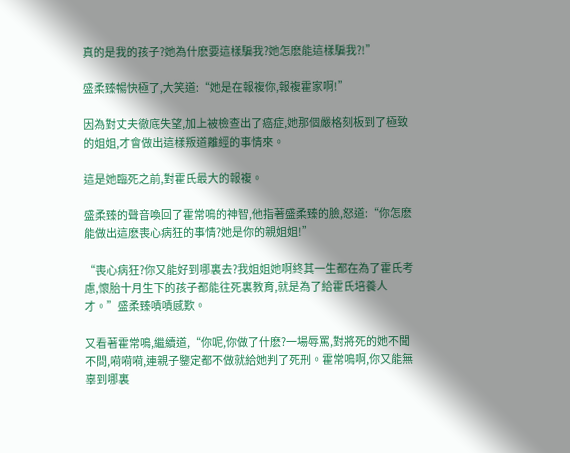真的是我的孩子?她為什麽要這樣騙我?她怎麽能這樣騙我?!”

盛柔臻暢快極了,大笑道:“她是在報複你,報複霍家啊!”

因為對丈夫徹底失望,加上被檢查出了癌症,她那個嚴格刻板到了極致的姐姐,才會做出這樣叛道離經的事情來。

這是她臨死之前,對霍氏最大的報複。

盛柔臻的聲音喚回了霍常鳴的神智,他指著盛柔臻的臉,怒道:“你怎麽能做出這麽喪心病狂的事情?她是你的親姐姐!”

“喪心病狂?你又能好到哪裏去?我姐姐她啊終其一生都在為了霍氏考慮,懷胎十月生下的孩子都能往死裏教育,就是為了給霍氏培養人才。”盛柔臻嘖嘖感歎。

又看著霍常鳴,繼續道,“你呢,你做了什麽?一場辱罵,對將死的她不聞不問,嗬嗬嗬,連親子鑒定都不做就給她判了死刑。霍常鳴啊,你又能無辜到哪裏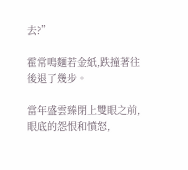去?”

霍常鳴麵若金紙,跌撞著往後退了幾步。

當年盛雲臻閉上雙眼之前,眼底的怨恨和憤怒,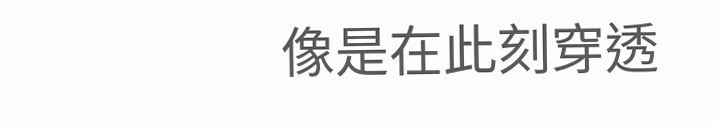像是在此刻穿透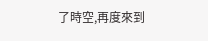了時空,再度來到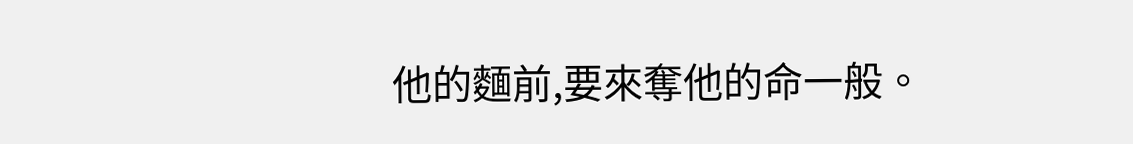他的麵前,要來奪他的命一般。